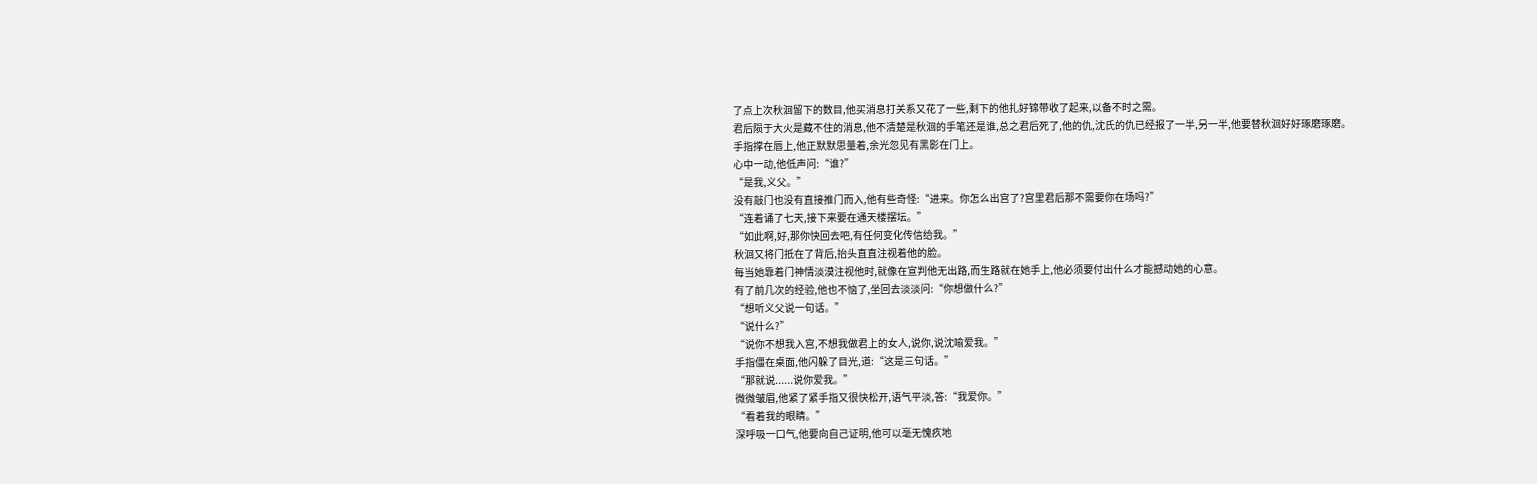了点上次秋洄留下的数目,他买消息打关系又花了一些,剩下的他扎好锦带收了起来,以备不时之需。
君后陨于大火是藏不住的消息,他不清楚是秋洄的手笔还是谁,总之君后死了,他的仇,沈氏的仇已经报了一半,另一半,他要替秋洄好好琢磨琢磨。
手指撑在唇上,他正默默思量着,余光忽见有黑影在门上。
心中一动,他低声问:“谁?”
“是我,义父。”
没有敲门也没有直接推门而入,他有些奇怪:“进来。你怎么出宫了?宫里君后那不需要你在场吗?”
“连着诵了七天,接下来要在通天楼摆坛。”
“如此啊,好,那你快回去吧,有任何变化传信给我。”
秋洄又将门抵在了背后,抬头直直注视着他的脸。
每当她靠着门神情淡漠注视他时,就像在宣判他无出路,而生路就在她手上,他必须要付出什么才能撼动她的心意。
有了前几次的经验,他也不恼了,坐回去淡淡问:“你想做什么?”
“想听义父说一句话。”
“说什么?”
“说你不想我入宫,不想我做君上的女人,说你,说沈喻爱我。”
手指僵在桌面,他闪躲了目光,道:“这是三句话。”
“那就说......说你爱我。”
微微皱眉,他紧了紧手指又很快松开,语气平淡,答:“我爱你。”
“看着我的眼睛。”
深呼吸一口气,他要向自己证明,他可以毫无愧疚地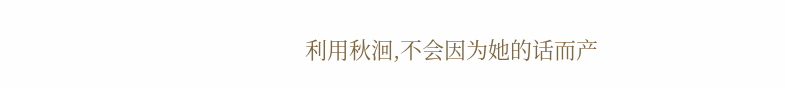利用秋洄,不会因为她的话而产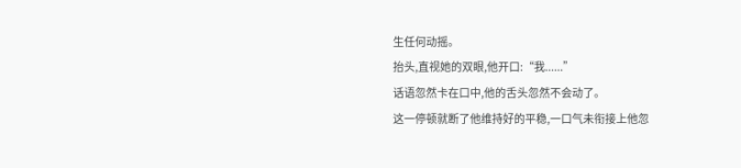生任何动摇。
抬头,直视她的双眼,他开口:“我......”
话语忽然卡在口中,他的舌头忽然不会动了。
这一停顿就断了他维持好的平稳,一口气未衔接上他忽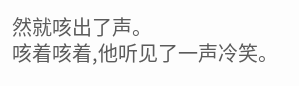然就咳出了声。
咳着咳着,他听见了一声冷笑。